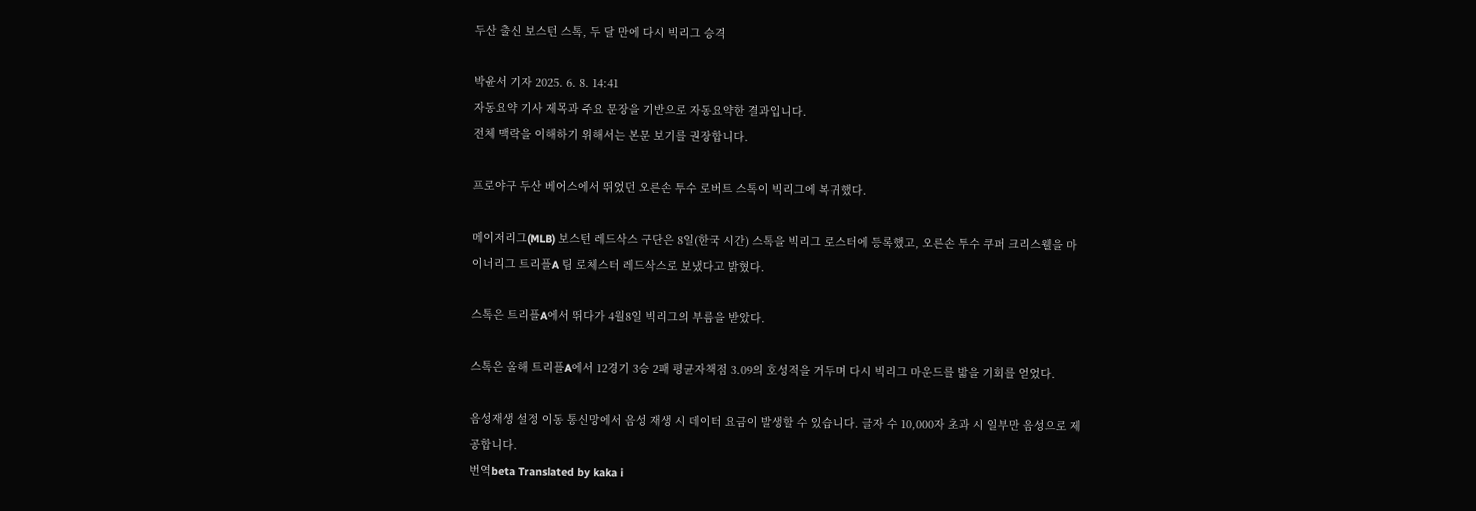두산 출신 보스턴 스톡, 두 달 만에 다시 빅리그 승격

박윤서 기자 2025. 6. 8. 14:41
자동요약 기사 제목과 주요 문장을 기반으로 자동요약한 결과입니다.
전체 맥락을 이해하기 위해서는 본문 보기를 권장합니다.

프로야구 두산 베어스에서 뛰었던 오른손 투수 로버트 스톡이 빅리그에 복귀했다.

메이저리그(MLB) 보스턴 레드삭스 구단은 8일(한국 시간) 스톡을 빅리그 로스터에 등록했고, 오른손 투수 쿠퍼 크리스웰을 마이너리그 트리플A 팀 로체스터 레드삭스로 보냈다고 밝혔다.

스톡은 트리플A에서 뛰다가 4월8일 빅리그의 부름을 받았다.

스톡은 올해 트리플A에서 12경기 3승 2패 평균자책점 3.09의 호성적을 거두며 다시 빅리그 마운드를 밟을 기회를 얻었다.

음성재생 설정 이동 통신망에서 음성 재생 시 데이터 요금이 발생할 수 있습니다. 글자 수 10,000자 초과 시 일부만 음성으로 제공합니다.
번역beta Translated by kaka i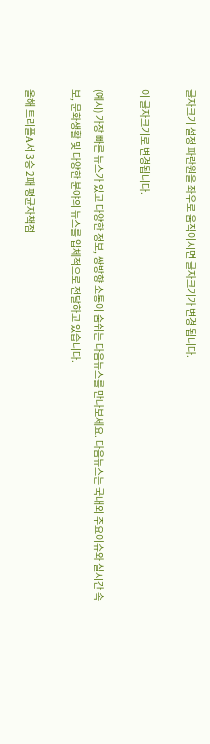글자크기 설정 파란원을 좌우로 움직이시면 글자크기가 변경 됩니다.

이 글자크기로 변경됩니다.

(예시) 가장 빠른 뉴스가 있고 다양한 정보, 쌍방향 소통이 숨쉬는 다음뉴스를 만나보세요. 다음뉴스는 국내외 주요이슈와 실시간 속보, 문화생활 및 다양한 분야의 뉴스를 입체적으로 전달하고 있습니다.

올해 트리플A서 3승 2패 평균자책점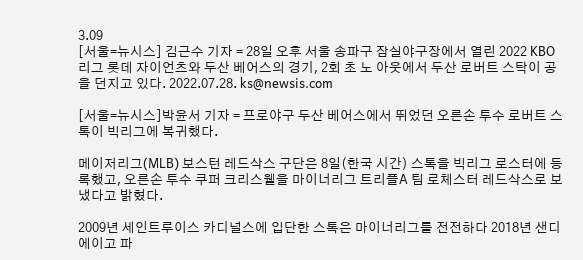3.09
[서울=뉴시스] 김근수 기자 = 28일 오후 서울 송파구 잠실야구장에서 열린 2022 KBO리그 롯데 자이언츠와 두산 베어스의 경기, 2회 초 노 아웃에서 두산 로버트 스탁이 공을 던지고 있다. 2022.07.28. ks@newsis.com

[서울=뉴시스]박윤서 기자 = 프로야구 두산 베어스에서 뛰었던 오른손 투수 로버트 스톡이 빅리그에 복귀했다.

메이저리그(MLB) 보스턴 레드삭스 구단은 8일(한국 시간) 스톡을 빅리그 로스터에 등록했고, 오른손 투수 쿠퍼 크리스웰을 마이너리그 트리플A 팀 로체스터 레드삭스로 보냈다고 밝혔다.

2009년 세인트루이스 카디널스에 입단한 스톡은 마이너리그를 전전하다 2018년 샌디에이고 파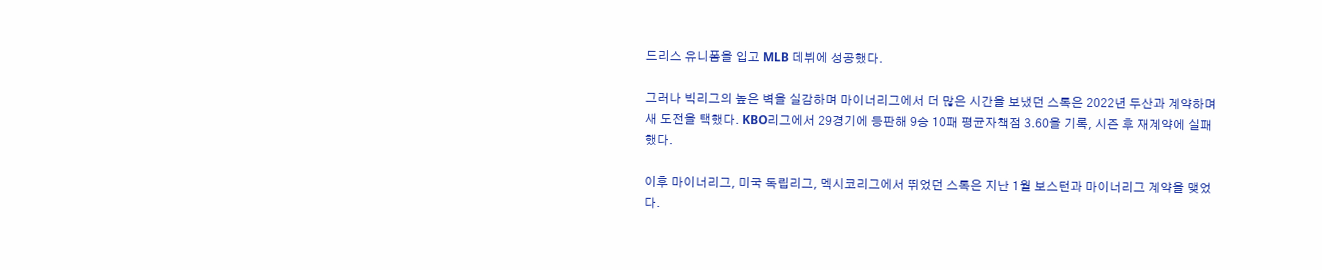드리스 유니폼을 입고 MLB 데뷔에 성공했다.

그러나 빅리그의 높은 벽을 실감하며 마이너리그에서 더 많은 시간을 보냈던 스톡은 2022년 두산과 계약하며 새 도전을 택했다. KBO리그에서 29경기에 등판해 9승 10패 평균자책점 3.60을 기록, 시즌 후 재계약에 실패했다.

이후 마이너리그, 미국 독립리그, 멕시코리그에서 뛰었던 스톡은 지난 1월 보스턴과 마이너리그 계약을 맺었다.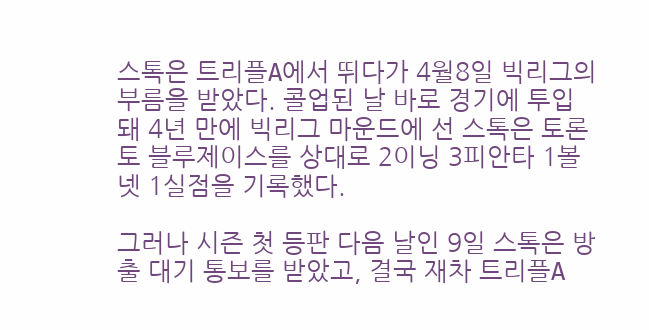스톡은 트리플A에서 뛰다가 4월8일 빅리그의 부름을 받았다. 콜업된 날 바로 경기에 투입돼 4년 만에 빅리그 마운드에 선 스톡은 토론토 블루제이스를 상대로 2이닝 3피안타 1볼넷 1실점을 기록했다.

그러나 시즌 첫 등판 다음 날인 9일 스톡은 방출 대기 통보를 받았고, 결국 재차 트리플A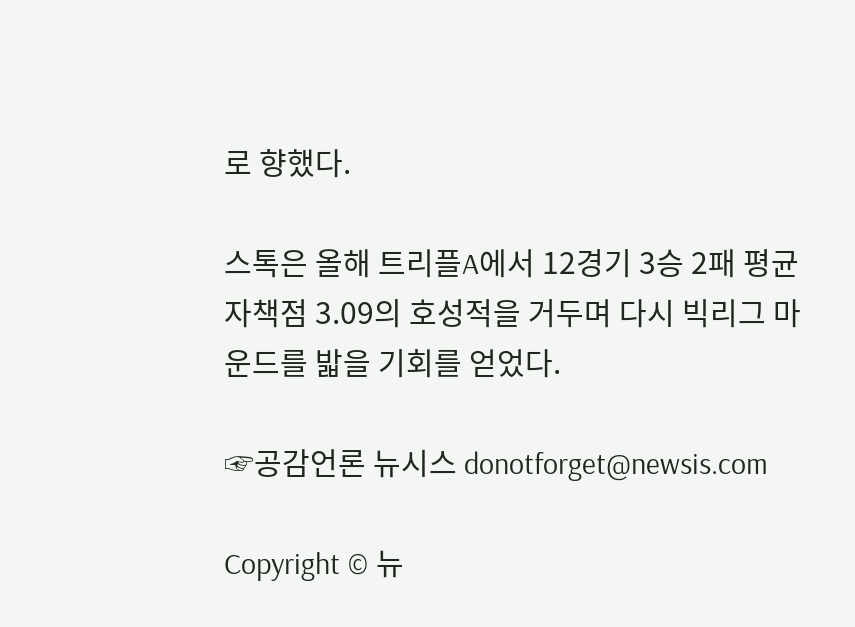로 향했다.

스톡은 올해 트리플A에서 12경기 3승 2패 평균자책점 3.09의 호성적을 거두며 다시 빅리그 마운드를 밟을 기회를 얻었다.

☞공감언론 뉴시스 donotforget@newsis.com

Copyright © 뉴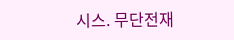시스. 무단전재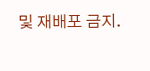및 재배포 금지.